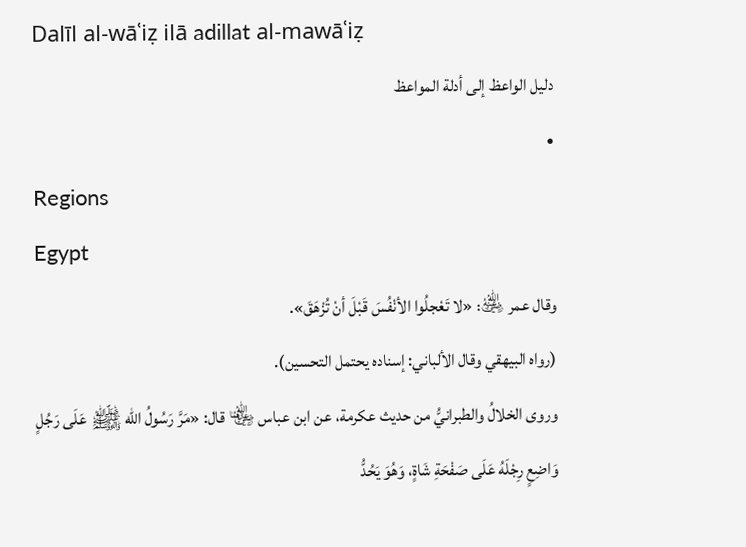Dalīl al-wāʿiẓ ilā adillat al-mawāʿiẓ
دليل الواعظ إلى أدلة المواعظ
•
Regions
Egypt
وقال عمر ﵁: «لا تَعْجلُوا الأنْفُسَ قَبْلَ أنْ تُزْهَقَ».
(رواه البيهقي وقال الألباني: إسناده يحتمل التحسين).
وروى الخلالُ والطبرانيُّ من حديث عكرمة، عن ابن عباس ﵄ قال: «مَرَّ رَسُولُ الله ﵌ عَلَى رَجُلٍ وَاضِعٍ رِجْلَهُ عَلَى صَفْحَةِ شَاةٍ، وَهُوَ يَحُدُّ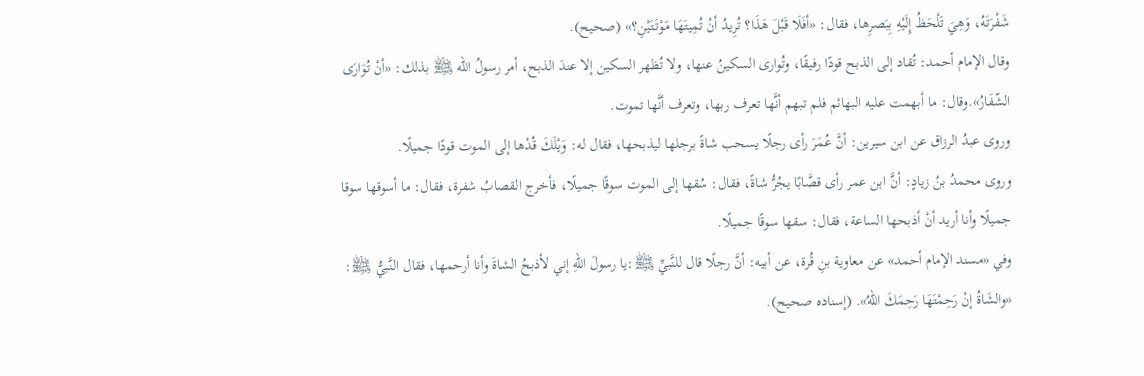شَفْرَتَهُ، وَهِيَ تَلْحَظُ إِلَيْهِ بِبَصرِها، فقال: «أفَلَا قَبْلَ هَذَا؟ تُرِيدُ أنْ تُمِيتَهَا مَوْتَتَيْنِ؟» (صحيح).
وقال الإمام أحمد: تُقاد إلى الذبح قودًا رفيقًا، وتُوارى السكينُ عنها، ولا تُظهر السكين إلا عندَ الذبح، أمر رسولُ الله ﵌ بذلك: «أنْ تُوَارَى الشّفَارُ».وقال: ما أبهمت عليه البهائم فلم تبهم أنَّها تعرف ربها، وتعرف أنَّها تموت.
وروى عبدُ الرزاق عن ابن سيرين: أنَّ عُمَرَ رأى رجلًا يسحب شاةً برجلها ليذبحها، فقال له: وَيْلَكَ قُدْها إلى الموت قودًا جميلًا.
وروى محمدُ بنُ زيادٍ: أنَّ ابن عمر رأى قصَّابًا يجُرُّ شاةً، فقال: سُقها إلى الموت سوقًا جميلًا، فأخرج القصابُ شفرة، فقال: ما أسوقها سوقا جميلًا وأنا أريد أنْ أذبحها الساعة، فقال: سقها سوقًا جميلًا.
وفي «مسند الإمام أحمد» عن معاوية بنِ قُرة، عن أبيه: أنَّ رجلًا قال للنَّبيِّ ﵌:يا رسولَ اللهِ إني لأذبحُ الشاةَ وأنا أرحمها، فقال النَّبيُّ ﵌: «والشَاةُ إنْ رَحِمْتَهَا رَحِمَكَ اللهُ». (إسناده صحيح).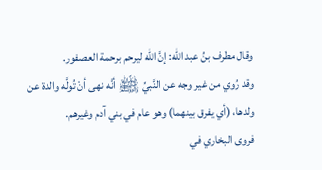وقال مطرف بنُ عبد الله: إنَّ الله ليرحم برحمة العصفور.
وقد رُوي من غير وجه عن النَّبيِّ ﵌ أنَّه نهى أنْ تُولَّه والدة عن ولدها، (أي يفرق بينهما) وهو عام في بني آدم وغيرهم.
فروى البخاري في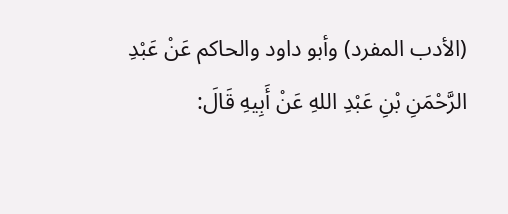(الأدب المفرد) وأبو داود والحاكم عَنْ عَبْدِ الرَّحْمَنِ بْنِ عَبْدِ اللهِ عَنْ أَبِيهِ قَالَ: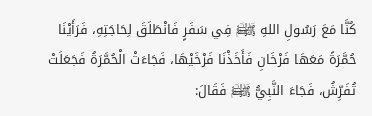كُنَّا مَعَ رَسُولِ اللهِ ﵌ فِي سَفَرٍ فَانْطَلَقَ لِحَاجَتِهِ، فَرَأَيْنَا حُمَّرَةً مَعَهَا فَرْخَانِ فَأَخَذْنَا فَرْخَيْهَا، فَجَاءَتْ الْحُمَّرَةُ فَجَعَلَتْ تُفَرِّشُ، فَجَاءَ النَّبِيُّ ﵌ فَقَالَ: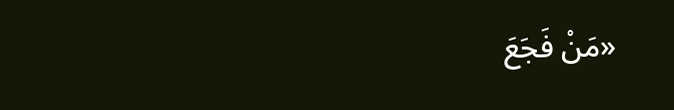«مَنْ فَجَعَ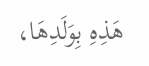هَذِهِ بِوَلَدِهَا،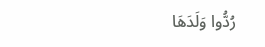رُدُّوا وَلَدَهَا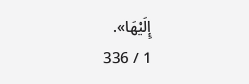إِلَيْهَا».
1 / 336